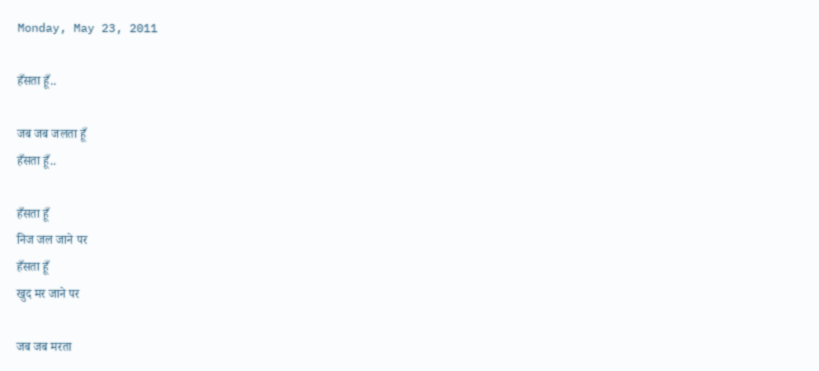Monday, May 23, 2011

हँसता हूँ..

जब जब जलता हूँ
हँसता हूँ..

हँसता हूँ
निज जल जाने पर
हँसता हूँ
खुद मर जाने पर

जब जब मरता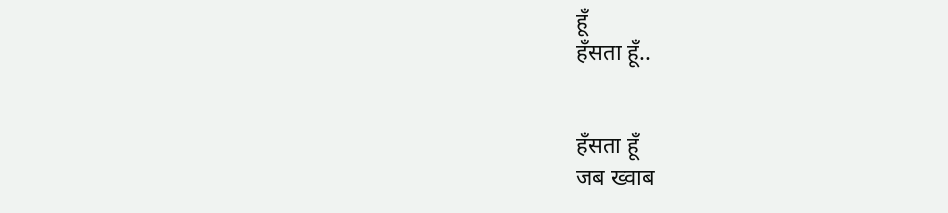हूँ
हँसता हूँ..


हँसता हूँ
जब ख्वाब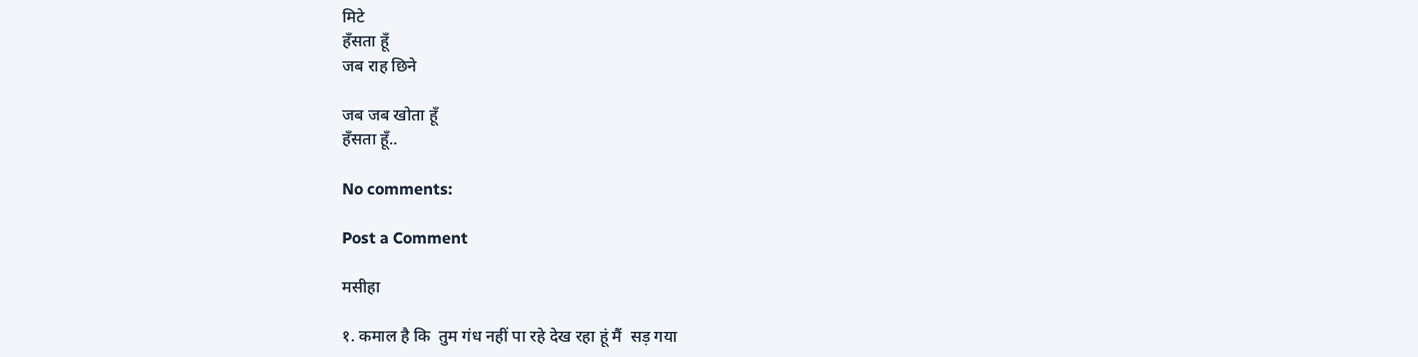मिटे
हँसता हूँ
जब राह छिने

जब जब खोता हूँ
हँसता हूँ..

No comments:

Post a Comment

मसीहा

१. कमाल है कि  तुम गंध नहीं पा रहे देख रहा हूं मैं  सड़ गया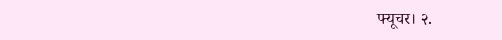फ्यूचर। २.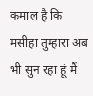कमाल है कि  मसीहा तुम्हारा अब भी सुन रहा हूं मैं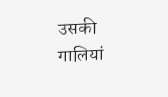उसकी गालियां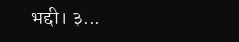भद्दी। ३...